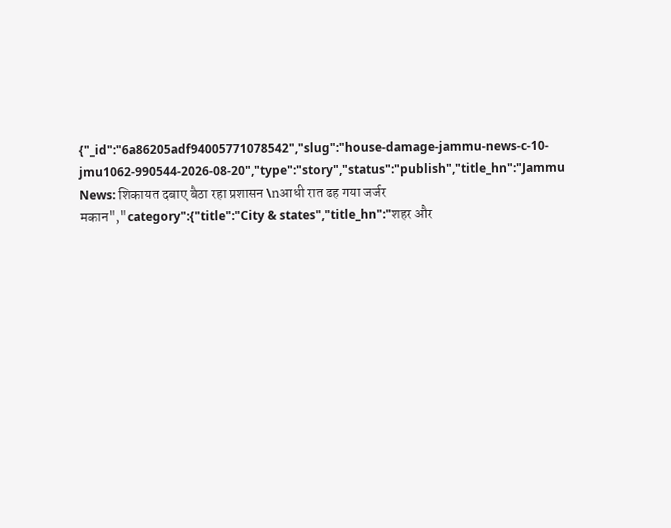{"_id":"6a86205adf94005771078542","slug":"house-damage-jammu-news-c-10-jmu1062-990544-2026-08-20","type":"story","status":"publish","title_hn":"Jammu News: शिकायत दबाए बैठा रहा प्रशासन \nआधी रात ढह गया जर्जर मकान","category":{"title":"City & states","title_hn":"शहर और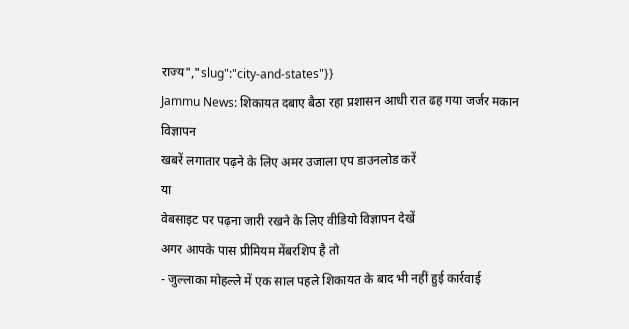राज्य","slug":"city-and-states"}}
Jammu News: शिकायत दबाए बैठा रहा प्रशासन आधी रात ढह गया जर्जर मकान
विज्ञापन
खबरें लगातार पढ़ने के लिए अमर उजाला एप डाउनलोड करें
या
वेबसाइट पर पढ़ना जारी रखने के लिए वीडियो विज्ञापन देखें
अगर आपके पास प्रीमियम मेंबरशिप है तो
- जुल्लाका मोहल्ले में एक साल पहले शिकायत के बाद भी नहीं हुई कार्रवाई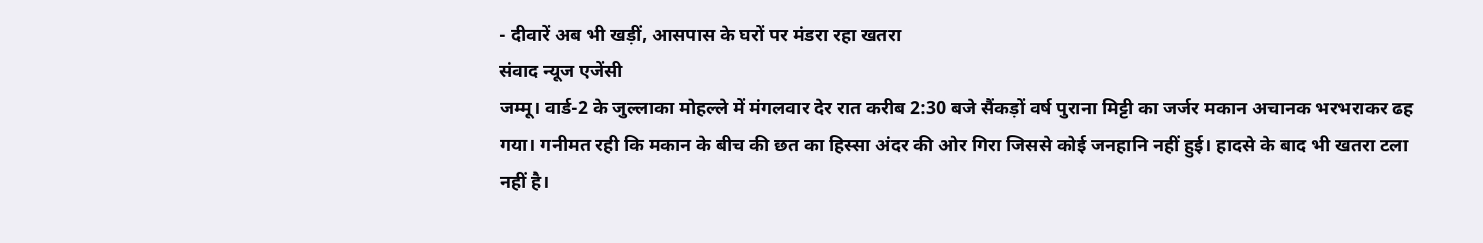- दीवारें अब भी खड़ीं, आसपास के घरों पर मंडरा रहा खतरा
संवाद न्यूज एजेंसी
जम्मू। वार्ड-2 के जुल्लाका मोहल्ले में मंगलवार देर रात करीब 2:30 बजे सैंकड़ों वर्ष पुराना मिट्टी का जर्जर मकान अचानक भरभराकर ढह गया। गनीमत रही कि मकान के बीच की छत का हिस्सा अंदर की ओर गिरा जिससे कोई जनहानि नहीं हुई। हादसे के बाद भी खतरा टला नहीं है।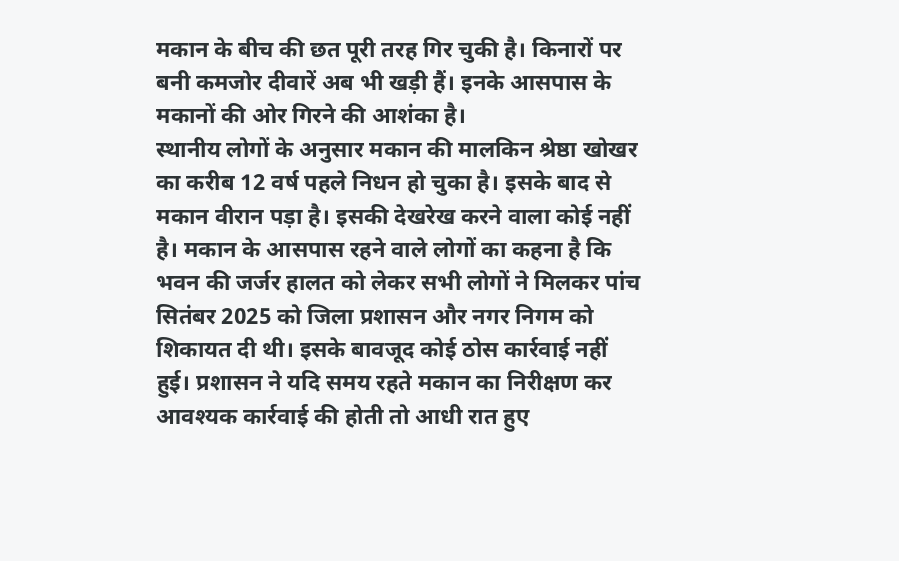मकान के बीच की छत पूरी तरह गिर चुकी है। किनारों पर बनी कमजोर दीवारें अब भी खड़ी हैं। इनके आसपास के मकानों की ओर गिरने की आशंका है।
स्थानीय लोगों के अनुसार मकान की मालकिन श्रेष्ठा खोखर का करीब 12 वर्ष पहले निधन हो चुका है। इसके बाद से मकान वीरान पड़ा है। इसकी देखरेख करने वाला कोई नहीं है। मकान के आसपास रहने वाले लोगों का कहना है कि भवन की जर्जर हालत को लेकर सभी लोगों ने मिलकर पांच सितंबर 2025 को जिला प्रशासन और नगर निगम को शिकायत दी थी। इसके बावजूद कोई ठोस कार्रवाई नहीं हुई। प्रशासन ने यदि समय रहते मकान का निरीक्षण कर आवश्यक कार्रवाई की होती तो आधी रात हुए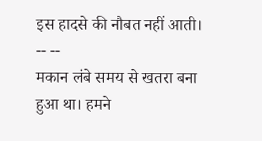इस हादसे की नौबत नहीं आती।
-- --
मकान लंबे समय से खतरा बना हुआ था। हमने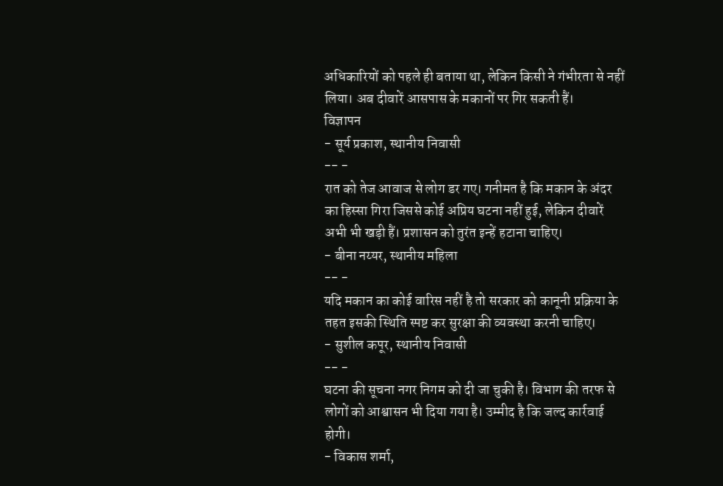अधिकारियों को पहले ही बताया था, लेकिन किसी ने गंभीरता से नहीं लिया। अब दीवारें आसपास के मकानों पर गिर सकती हैं।
विज्ञापन
- सूर्य प्रकाश, स्थानीय निवासी
-- -
रात को तेज आवाज से लोग डर गए। गनीमत है कि मकान के अंदर का हिस्सा गिरा जिससे कोई अप्रिय घटना नहीं हुई, लेकिन दीवारें अभी भी खड़ी हैं। प्रशासन को तुरंत इन्हें हटाना चाहिए।
- बीना नय्यर, स्थानीय महिला
-- -
यदि मकान का कोई वारिस नहीं है तो सरकार को कानूनी प्रक्रिया के तहत इसकी स्थिति स्पष्ट कर सुरक्षा की व्यवस्था करनी चाहिए।
- सुशील कपूर, स्थानीय निवासी
-- -
घटना की सूचना नगर निगम को दी जा चुकी है। विभाग की तरफ से लोगों को आश्वासन भी दिया गया है। उम्मीद है कि जल्द कार्रवाई होगी।
- विकास शर्मा,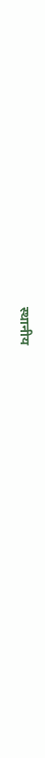स्थानीय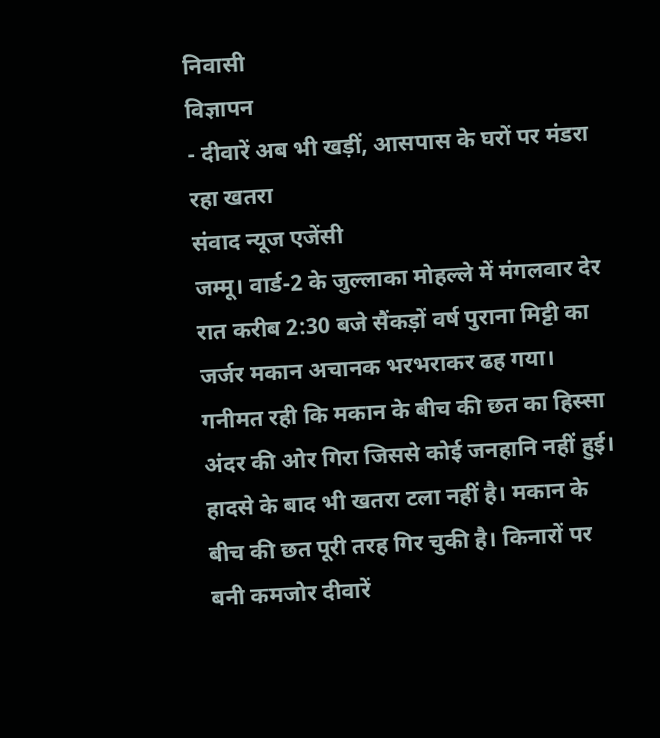निवासी
विज्ञापन
- दीवारें अब भी खड़ीं, आसपास के घरों पर मंडरा रहा खतरा
संवाद न्यूज एजेंसी
जम्मू। वार्ड-2 के जुल्लाका मोहल्ले में मंगलवार देर रात करीब 2:30 बजे सैंकड़ों वर्ष पुराना मिट्टी का जर्जर मकान अचानक भरभराकर ढह गया। गनीमत रही कि मकान के बीच की छत का हिस्सा अंदर की ओर गिरा जिससे कोई जनहानि नहीं हुई। हादसे के बाद भी खतरा टला नहीं है। मकान के बीच की छत पूरी तरह गिर चुकी है। किनारों पर बनी कमजोर दीवारें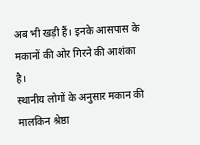अब भी खड़ी हैं। इनके आसपास के मकानों की ओर गिरने की आशंका है।
स्थानीय लोगों के अनुसार मकान की मालकिन श्रेष्ठा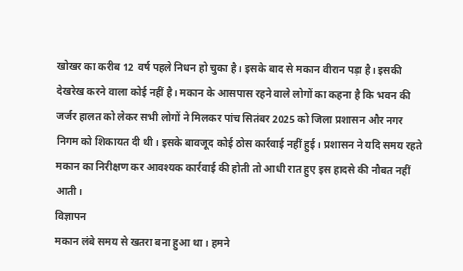खोखर का करीब 12 वर्ष पहले निधन हो चुका है। इसके बाद से मकान वीरान पड़ा है। इसकी देखरेख करने वाला कोई नहीं है। मकान के आसपास रहने वाले लोगों का कहना है कि भवन की जर्जर हालत को लेकर सभी लोगों ने मिलकर पांच सितंबर 2025 को जिला प्रशासन और नगर निगम को शिकायत दी थी। इसके बावजूद कोई ठोस कार्रवाई नहीं हुई। प्रशासन ने यदि समय रहते मकान का निरीक्षण कर आवश्यक कार्रवाई की होती तो आधी रात हुए इस हादसे की नौबत नहीं आती।
विज्ञापन
मकान लंबे समय से खतरा बना हुआ था। हमने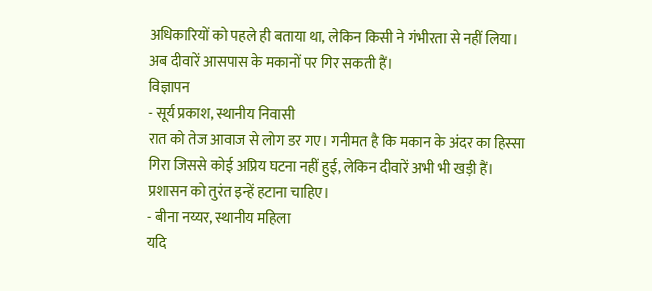अधिकारियों को पहले ही बताया था, लेकिन किसी ने गंभीरता से नहीं लिया। अब दीवारें आसपास के मकानों पर गिर सकती हैं।
विज्ञापन
- सूर्य प्रकाश, स्थानीय निवासी
रात को तेज आवाज से लोग डर गए। गनीमत है कि मकान के अंदर का हिस्सा गिरा जिससे कोई अप्रिय घटना नहीं हुई, लेकिन दीवारें अभी भी खड़ी हैं। प्रशासन को तुरंत इन्हें हटाना चाहिए।
- बीना नय्यर, स्थानीय महिला
यदि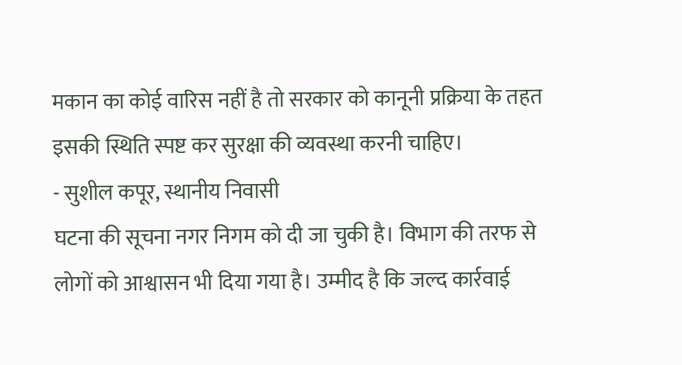मकान का कोई वारिस नहीं है तो सरकार को कानूनी प्रक्रिया के तहत इसकी स्थिति स्पष्ट कर सुरक्षा की व्यवस्था करनी चाहिए।
- सुशील कपूर, स्थानीय निवासी
घटना की सूचना नगर निगम को दी जा चुकी है। विभाग की तरफ से लोगों को आश्वासन भी दिया गया है। उम्मीद है कि जल्द कार्रवाई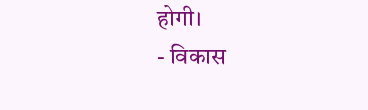होगी।
- विकास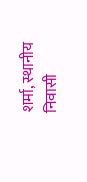शर्मा, स्थानीय निवासी